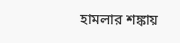হামলার শঙ্কায়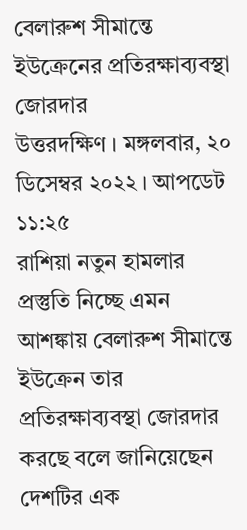বেলারুশ সীমান্তে ইউক্রেনের প্রতিরক্ষাব্যবস্থা জোরদার
উত্তরদক্ষিণ । মঙ্গলবার, ২০ ডিসেম্বর ২০২২ । আপডেট ১১:২৫
রাশিয়া নতুন হামলার প্রস্তুতি নিচ্ছে এমন আশঙ্কায় বেলারুশ সীমান্তে ইউক্রেন তার প্রতিরক্ষাব্যবস্থা জোরদার করছে বলে জানিয়েছেন দেশটির এক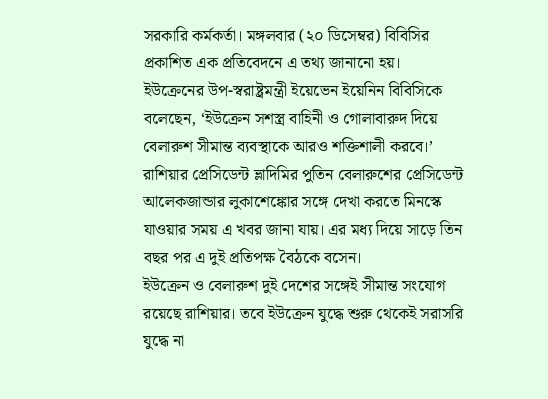সরকারি কর্মকর্তা। মঙ্গলবার (২০ ডিসেম্বর) বিবিসির প্রকাশিত এক প্রতিবেদনে এ তথ্য জানানো হয়।
ইউক্রেনের উপ-স্বরাষ্ট্রমন্ত্রী ইয়েভেন ইয়েনিন বিবিসিকে বলেছেন, ‘ইউক্রেন সশস্ত্র বাহিনী ও গোলাবারুদ দিয়ে বেলারুশ সীমান্ত ব্যবস্থাকে আরও শক্তিশালী করবে।’
রাশিয়ার প্রেসিডেন্ট ভ্লাদিমির পুতিন বেলারুশের প্রেসিডেন্ট আলেকজান্ডার লুকাশেঙ্কোর সঙ্গে দেখা করতে মিনস্কে যাওয়ার সময় এ খবর জানা যায়। এর মধ্য দিয়ে সাড়ে তিন বছর পর এ দুই প্রতিপক্ষ বৈঠকে বসেন।
ইউক্রেন ও বেলারুশ দুই দেশের সঙ্গেই সীমান্ত সংযোগ রয়েছে রাশিয়ার। তবে ইউক্রেন যুদ্ধে শুরু থেকেই সরাসরি যুদ্ধে না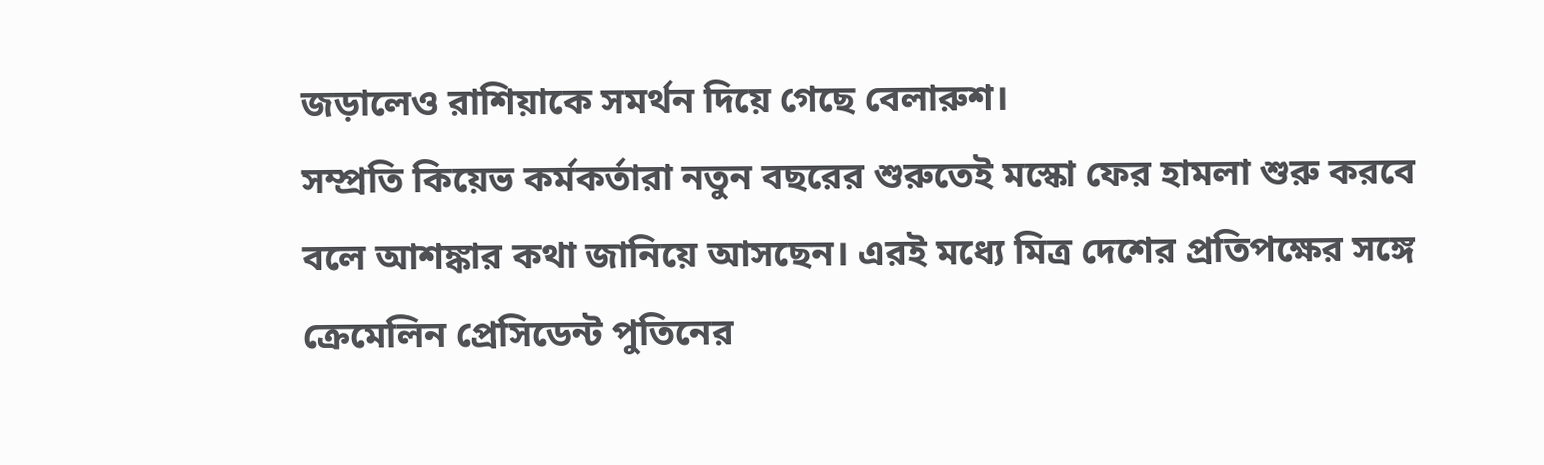জড়ালেও রাশিয়াকে সমর্থন দিয়ে গেছে বেলারুশ।
সম্প্রতি কিয়েভ কর্মকর্তারা নতুন বছরের শুরুতেই মস্কো ফের হামলা শুরু করবে বলে আশঙ্কার কথা জানিয়ে আসছেন। এরই মধ্যে মিত্র দেশের প্রতিপক্ষের সঙ্গে ক্রেমেলিন প্রেসিডেন্ট পুতিনের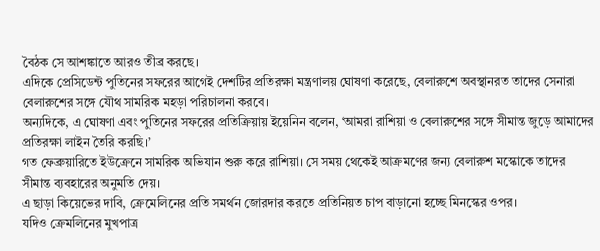বৈঠক সে আশঙ্কাতে আরও তীব্র করছে।
এদিকে প্রেসিডেন্ট পুতিনের সফরের আগেই দেশটির প্রতিরক্ষা মন্ত্রণালয় ঘোষণা করেছে, বেলারুশে অবস্থানরত তাদের সেনারা বেলারুশের সঙ্গে যৌথ সামরিক মহড়া পরিচালনা করবে।
অন্যদিকে, এ ঘোষণা এবং পুতিনের সফরের প্রতিক্রিয়ায় ইয়েনিন বলেন, ‘আমরা রাশিয়া ও বেলারুশের সঙ্গে সীমান্ত জুড়ে আমাদের প্রতিরক্ষা লাইন তৈরি করছি।’
গত ফেব্রুয়ারিতে ইউক্রেনে সামরিক অভিযান শুরু করে রাশিয়া। সে সময় থেকেই আক্রমণের জন্য বেলারুশ মস্কোকে তাদের সীমান্ত ব্যবহারের অনুমতি দেয়।
এ ছাড়া কিয়েভের দাবি, ক্রেমেলিনের প্রতি সমর্থন জোরদার করতে প্রতিনিয়ত চাপ বাড়ানো হচ্ছে মিনস্কের ওপর।
যদিও ক্রেমলিনের মুখপাত্র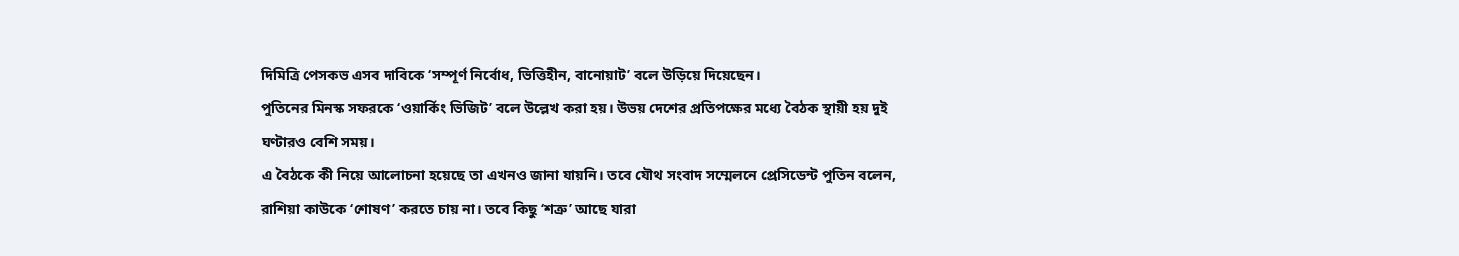দিমিত্রি পেসকভ এসব দাবিকে ‘সম্পূর্ণ নির্বোধ, ভিত্তিহীন, বানোয়াট’ বলে উড়িয়ে দিয়েছেন।
পুতিনের মিনস্ক সফরকে ‘ওয়ার্কিং ভিজিট’ বলে উল্লেখ করা হয়। উভয় দেশের প্রতিপক্ষের মধ্যে বৈঠক স্থায়ী হয় দুই ঘণ্টারও বেশি সময়।
এ বৈঠকে কী নিয়ে আলোচনা হয়েছে তা এখনও জানা যায়নি। তবে যৌথ সংবাদ সম্মেলনে প্রেসিডেন্ট পুতিন বলেন, রাশিয়া কাউকে ‘শোষণ’ করতে চায় না। তবে কিছু ‘শত্রু’ আছে যারা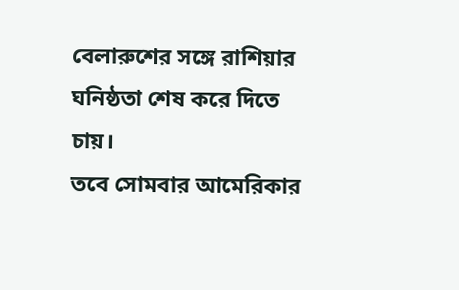বেলারুশের সঙ্গে রাশিয়ার ঘনিষ্ঠতা শেষ করে দিতে চায়।
তবে সোমবার আমেরিকার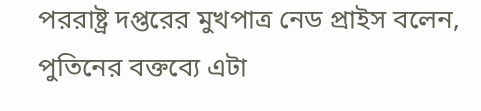পররাষ্ট্র দপ্তরের মুখপাত্র নেড প্রাইস বলেন, পুতিনের বক্তব্যে এটা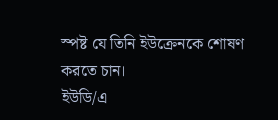স্পষ্ট যে তিনি ইউক্রেনকে শোষণ করতে চান।
ইউডি/এ